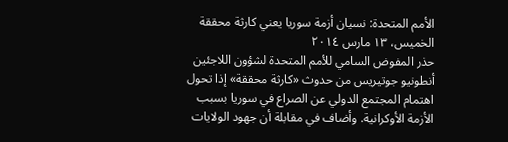الأمم المتحدة: نسيان أزمة سوريا يعني كارثة محققة
الخميس، ١٣ مارس ٢٠١٤
حذر المفوض السامي للأمم المتحدة لشؤون اللاجئين أنطونيو جوتيريس من حدوث «كارثة محققة» إذا تحول اهتمام المجتمع الدولي عن الصراع في سوريا بسبب الأزمة الأوكرانية. وأضاف في مقابلة أن جهود الولايات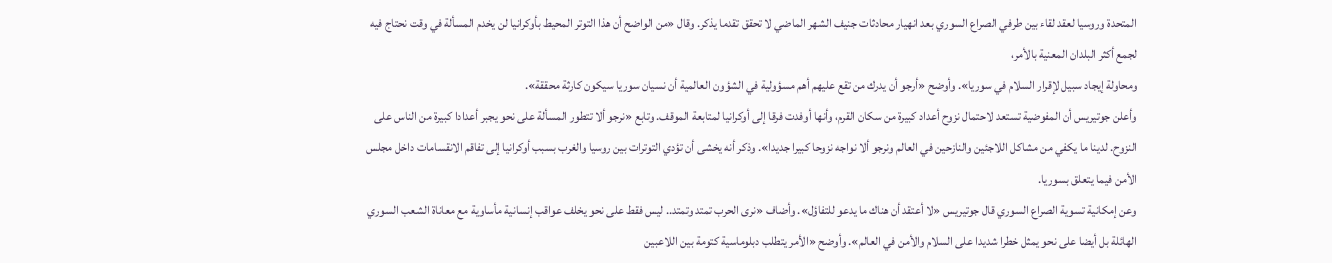المتحدة وروسيا لعقد لقاء بين طرفي الصراع السوري بعد انهيار محادثات جنيف الشهر الماضي لا تحقق تقدما يذكر. وقال «من الواضح أن هذا التوتر المحيط بأوكرانيا لن يخدم المسألة في وقت نحتاج فيه لجمع أكثر البلدان المعنية بالأمر،
ومحاولة إيجاد سبيل لإقرار السلام في سوريا». وأوضح «أرجو أن يدرك من تقع عليهم أهم مسؤولية في الشؤون العالمية أن نسيان سوريا سيكون كارثة محققة».
وأعلن جوتيريس أن المفوضية تستعد لاحتمال نزوح أعداد كبيرة من سكان القرم، وأنها أوفدت فرقا إلى أوكرانيا لمتابعة الموقف. وتابع «نرجو ألا تتطور المسألة على نحو يجبر أعدادا كبيرة من الناس على النزوح. لدينا ما يكفي من مشاكل اللاجئين والنازحين في العالم ونرجو ألا نواجه نزوحا كبيرا جديدا». وذكر أنه يخشى أن تؤدي التوترات بين روسيا والغرب بسبب أوكرانيا إلى تفاقم الانقسامات داخل مجلس الأمن فيما يتعلق بسوريا.
وعن إمكانية تسوية الصراع السوري قال جوتيريس «لا أعتقد أن هناك ما يدعو للتفاؤل». وأضاف «نرى الحرب تمتد وتمتد.. ليس فقط على نحو يخلف عواقب إنسانية مأساوية مع معاناة الشعب السوري الهائلة بل أيضا على نحو يمثل خطرا شديدا على السلام والأمن في العالم». وأوضح «الأمر يتطلب دبلوماسية كتومة بين اللاعبين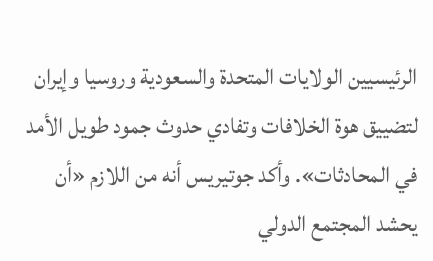الرئيسيين الولايات المتحدة والسعودية وروسيا وإيران لتضييق هوة الخلافات وتفادي حدوث جمود طويل الأمد في المحادثات». وأكد جوتيريس أنه من اللازم «أن يحشد المجتمع الدولي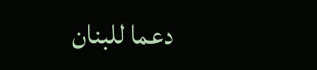دعما للبنان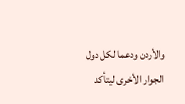والأردن ودعما لكل دول الجوار الأخرى ليتأكد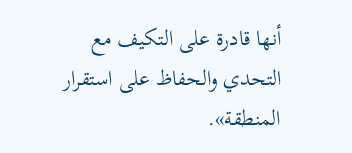أنها قادرة على التكيف مع التحدي والحفاظ على استقرار المنطقة».